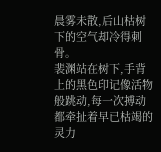晨雾未散,后山枯树下的空气却冷得刺骨。
裴渊站在树下,手背上的黑色印记像活物般跳动,每一次搏动都牵扯着早已枯竭的灵力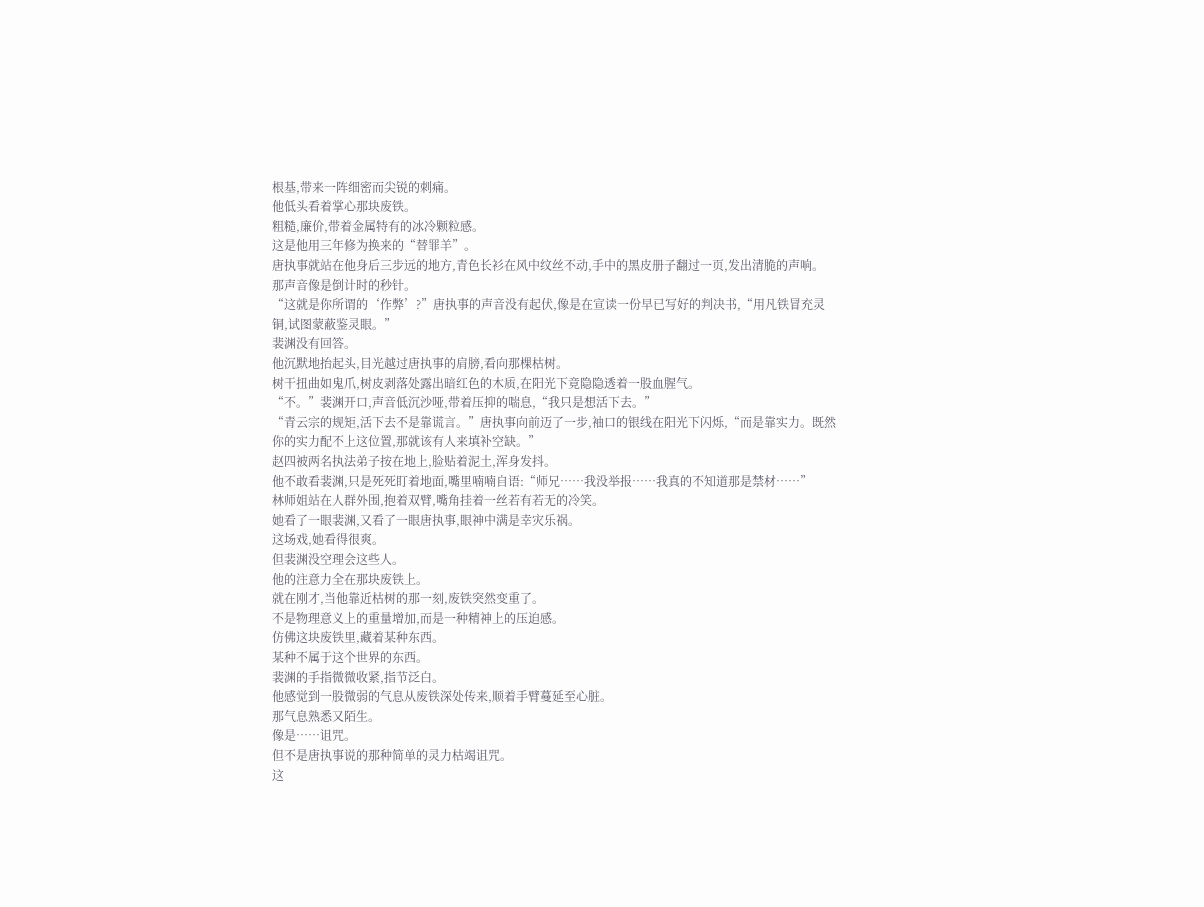根基,带来一阵细密而尖锐的刺痛。
他低头看着掌心那块废铁。
粗糙,廉价,带着金属特有的冰冷颗粒感。
这是他用三年修为换来的“替罪羊”。
唐执事就站在他身后三步远的地方,青色长衫在风中纹丝不动,手中的黑皮册子翻过一页,发出清脆的声响。
那声音像是倒计时的秒针。
“这就是你所谓的‘作弊’?”唐执事的声音没有起伏,像是在宣读一份早已写好的判决书,“用凡铁冒充灵铜,试图蒙蔽鉴灵眼。”
裴渊没有回答。
他沉默地抬起头,目光越过唐执事的肩膀,看向那棵枯树。
树干扭曲如鬼爪,树皮剥落处露出暗红色的木质,在阳光下竟隐隐透着一股血腥气。
“不。”裴渊开口,声音低沉沙哑,带着压抑的喘息,“我只是想活下去。”
“青云宗的规矩,活下去不是靠谎言。”唐执事向前迈了一步,袖口的银线在阳光下闪烁,“而是靠实力。既然你的实力配不上这位置,那就该有人来填补空缺。”
赵四被两名执法弟子按在地上,脸贴着泥土,浑身发抖。
他不敢看裴渊,只是死死盯着地面,嘴里喃喃自语:“师兄……我没举报……我真的不知道那是禁材……”
林师姐站在人群外围,抱着双臂,嘴角挂着一丝若有若无的冷笑。
她看了一眼裴渊,又看了一眼唐执事,眼神中满是幸灾乐祸。
这场戏,她看得很爽。
但裴渊没空理会这些人。
他的注意力全在那块废铁上。
就在刚才,当他靠近枯树的那一刻,废铁突然变重了。
不是物理意义上的重量增加,而是一种精神上的压迫感。
仿佛这块废铁里,藏着某种东西。
某种不属于这个世界的东西。
裴渊的手指微微收紧,指节泛白。
他感觉到一股微弱的气息从废铁深处传来,顺着手臂蔓延至心脏。
那气息熟悉又陌生。
像是……诅咒。
但不是唐执事说的那种简单的灵力枯竭诅咒。
这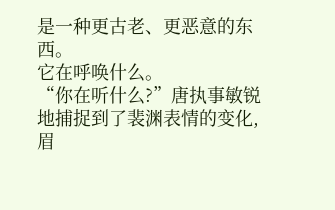是一种更古老、更恶意的东西。
它在呼唤什么。
“你在听什么?”唐执事敏锐地捕捉到了裴渊表情的变化,眉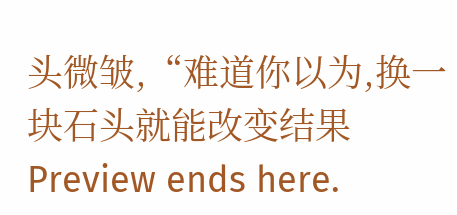头微皱,“难道你以为,换一块石头就能改变结果
Preview ends here.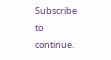Subscribe to continue.